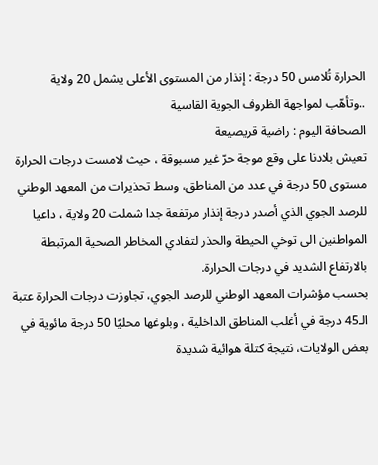الحرارة تُلامس 50 درجة : إنذار من المستوى الأعلى يشمل 20 ولاية ..وتأهّب لمواجهة الظروف الجوية القاسية
الصحافة اليوم : راضية قريصيعة
تعيش بلادنا على وقع موجة حرّ غير مسبوقة ، حيث لامست درجات الحرارة مستوى 50 درجة في عدد من المناطق، وسط تحذيرات من المعهد الوطني للرصد الجوي الذي أصدر درجة إنذار مرتفعة جدا شملت 20 ولاية ، داعيا المواطنين الى توخي الحيطة والحذر لتفادي المخاطر الصحية المرتبطة بالارتفاع الشديد في درجات الحرارة.
بحسب مؤشرات المعهد الوطني للرصد الجوي، تجاوزت درجات الحرارة عتبة الـ45 درجة في أغلب المناطق الداخلية ، وبلوغها محليًا 50 درجة مائوية في بعض الولايات، نتيجة كتلة هوائية شديدة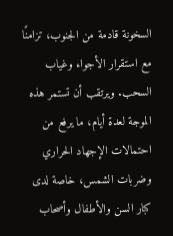السخونة قادمة من الجنوب، تزامنًا مع استقرار الأجواء وغياب السحب. ويرتقب أن تستمر هذه الموجة لعدة أيام، ما يرفع من احتمالات الإجهاد الحراري وضربات الشمس، خاصة لدى كبار السن والأطفال وأصحاب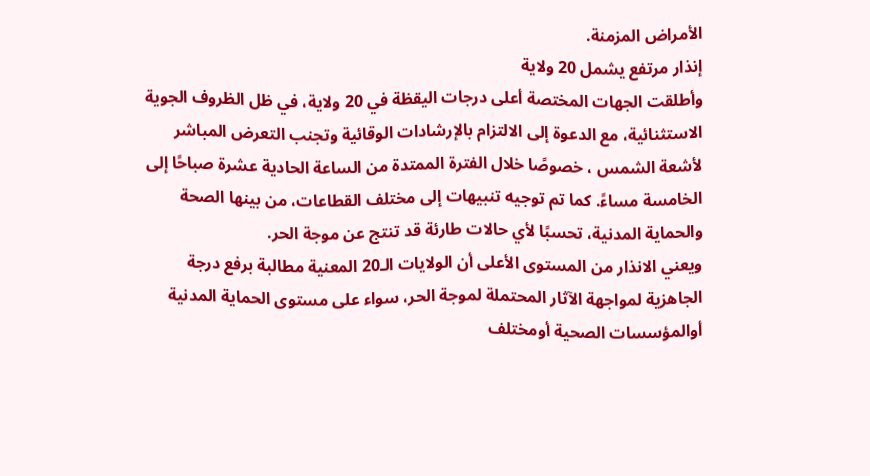الأمراض المزمنة.
إنذار مرتفع يشمل 20 ولاية
وأطلقت الجهات المختصة أعلى درجات اليقظة في 20 ولاية، في ظل الظروف الجوية الاستثنائية، مع الدعوة إلى الالتزام بالإرشادات الوقائية وتجنب التعرض المباشر لأشعة الشمس ، خصوصًا خلال الفترة الممتدة من الساعة الحادية عشرة صباحًا إلى الخامسة مساءً. كما تم توجيه تنبيهات إلى مختلف القطاعات، من بينها الصحة والحماية المدنية، تحسبًا لأي حالات طارئة قد تنتج عن موجة الحر.
ويعني الانذار من المستوى الأعلى أن الولايات الـ20 المعنية مطالبة برفع درجة الجاهزية لمواجهة الآثار المحتملة لموجة الحر، سواء على مستوى الحماية المدنية أوالمؤسسات الصحية أومختلف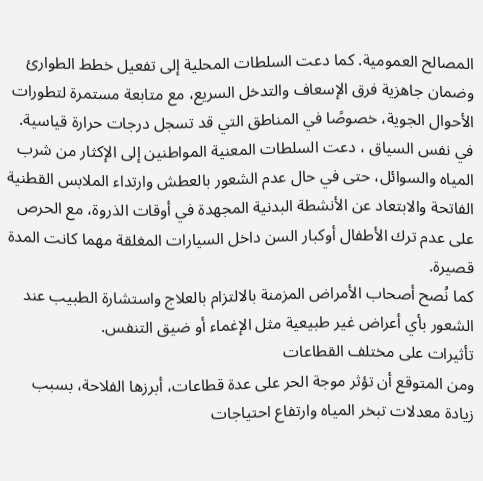المصالح العمومية. كما دعت السلطات المحلية إلى تفعيل خطط الطوارئ وضمان جاهزية فرق الإسعاف والتدخل السريع، مع متابعة مستمرة لتطورات الأحوال الجوية، خصوصًا في المناطق التي قد تسجل درجات حرارة قياسية.
في نفس السياق ، دعت السلطات المعنية المواطنين إلى الإكثار من شرب المياه والسوائل، حتى في حال عدم الشعور بالعطش وارتداء الملابس القطنية الفاتحة والابتعاد عن الأنشطة البدنية المجهدة في أوقات الذروة، مع الحرص على عدم ترك الأطفال أوكبار السن داخل السيارات المغلقة مهما كانت المدة قصيرة.
كما نُصح أصحاب الأمراض المزمنة بالالتزام بالعلاج واستشارة الطبيب عند الشعور بأي أعراض غير طبيعية مثل الإغماء أو ضيق التنفس.
تأثيرات على مختلف القطاعات
ومن المتوقع أن تؤثر موجة الحر على عدة قطاعات، أبرزها الفلاحة، بسبب زيادة معدلات تبخر المياه وارتفاع احتياجات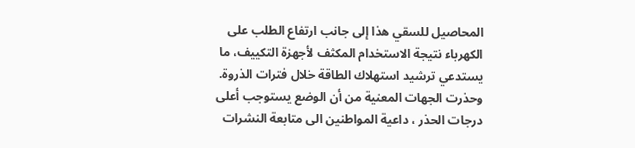المحاصيل للسقي هذا إلى جانب ارتفاع الطلب على الكهرباء نتيجة الاستخدام المكثف لأجهزة التكييف، ما يستدعي ترشيد استهلاك الطاقة خلال فترات الذروة. وحذرت الجهات المعنية من أن الوضع يستوجب أعلى درجات الحذر ، داعية المواطنين الى متابعة النشرات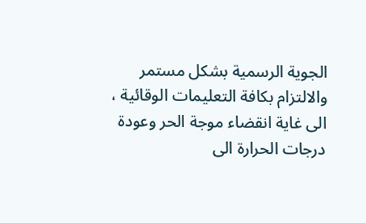الجوية الرسمية بشكل مستمر والالتزام بكافة التعليمات الوقائية ، الى غاية انقضاء موجة الحر وعودة درجات الحرارة الى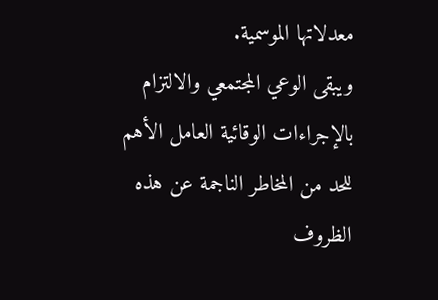معدلاتها الموسمية.
ويبقى الوعي المجتمعي والالتزام بالإجراءات الوقائية العامل الأهم للحد من المخاطر الناجمة عن هذه الظروف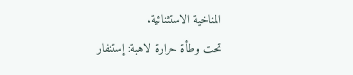المناخية الاستثنائية.
تحت وطأة حرارة لاهبة: إستنفار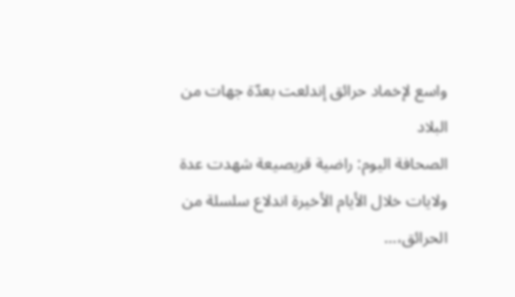واسع لإخماد حرائق إندلعت بعدّة جهات من البلاد
الصحافة اليوم: راضية قريصيعة شهدت عدة ولايات خلال الأيام الأخيرة اندلاع سلسلة من الحرائق،…